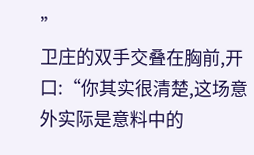”
卫庄的双手交叠在胸前,开口:“你其实很清楚,这场意外实际是意料中的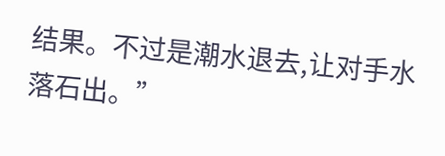结果。不过是潮水退去,让对手水落石出。”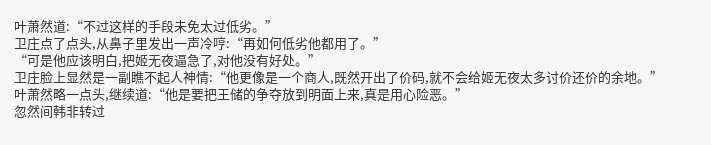叶萧然道:“不过这样的手段未免太过低劣。”
卫庄点了点头,从鼻子里发出一声冷哼:“再如何低劣他都用了。”
“可是他应该明白,把姬无夜逼急了,对他没有好处。”
卫庄脸上显然是一副瞧不起人神情:“他更像是一个商人,既然开出了价码,就不会给姬无夜太多讨价还价的余地。”
叶萧然略一点头,继续道:“他是要把王储的争夺放到明面上来,真是用心险恶。”
忽然间韩非转过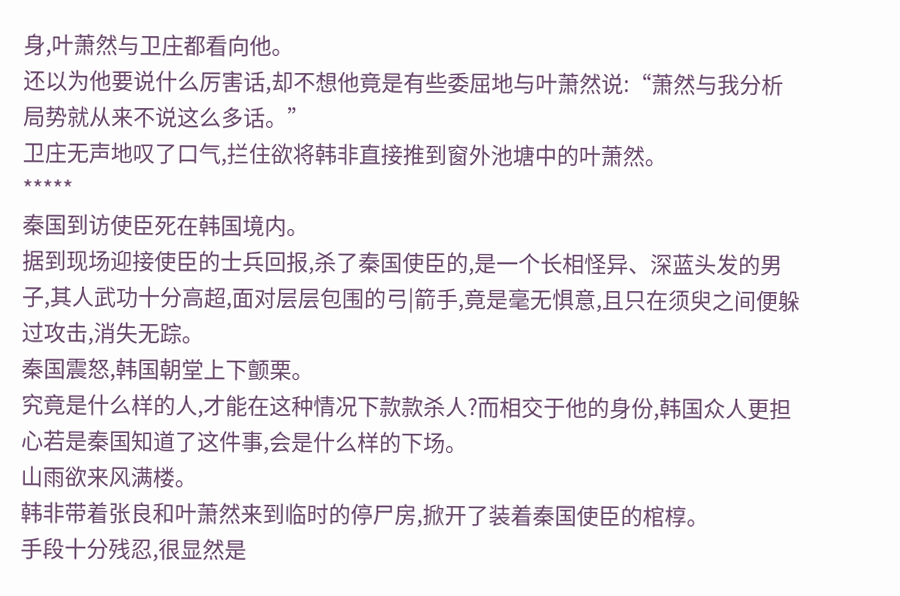身,叶萧然与卫庄都看向他。
还以为他要说什么厉害话,却不想他竟是有些委屈地与叶萧然说:“萧然与我分析局势就从来不说这么多话。”
卫庄无声地叹了口气,拦住欲将韩非直接推到窗外池塘中的叶萧然。
*****
秦国到访使臣死在韩国境内。
据到现场迎接使臣的士兵回报,杀了秦国使臣的,是一个长相怪异、深蓝头发的男子,其人武功十分高超,面对层层包围的弓|箭手,竟是毫无惧意,且只在须臾之间便躲过攻击,消失无踪。
秦国震怒,韩国朝堂上下颤栗。
究竟是什么样的人,才能在这种情况下款款杀人?而相交于他的身份,韩国众人更担心若是秦国知道了这件事,会是什么样的下场。
山雨欲来风满楼。
韩非带着张良和叶萧然来到临时的停尸房,掀开了装着秦国使臣的棺椁。
手段十分残忍,很显然是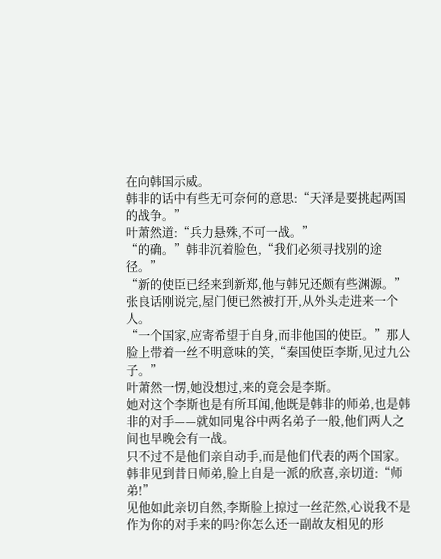在向韩国示威。
韩非的话中有些无可奈何的意思:“天泽是要挑起两国的战争。”
叶萧然道:“兵力悬殊,不可一战。”
“的确。”韩非沉着脸色,“我们必须寻找别的途径。”
“新的使臣已经来到新郑,他与韩兄还颇有些渊源。”
张良话刚说完,屋门便已然被打开,从外头走进来一个人。
“一个国家,应寄希望于自身,而非他国的使臣。”那人脸上带着一丝不明意味的笑,“秦国使臣李斯,见过九公子。”
叶萧然一愣,她没想过,来的竟会是李斯。
她对这个李斯也是有所耳闻,他既是韩非的师弟,也是韩非的对手——就如同鬼谷中两名弟子一般,他们两人之间也早晚会有一战。
只不过不是他们亲自动手,而是他们代表的两个国家。
韩非见到昔日师弟,脸上自是一派的欣喜,亲切道:“师弟!”
见他如此亲切自然,李斯脸上掠过一丝茫然,心说我不是作为你的对手来的吗?你怎么还一副故友相见的形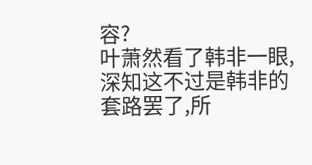容?
叶萧然看了韩非一眼,深知这不过是韩非的套路罢了,所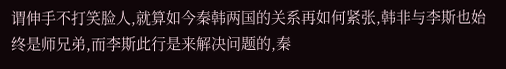谓伸手不打笑脸人,就算如今秦韩两国的关系再如何紧张,韩非与李斯也始终是师兄弟,而李斯此行是来解决问题的,秦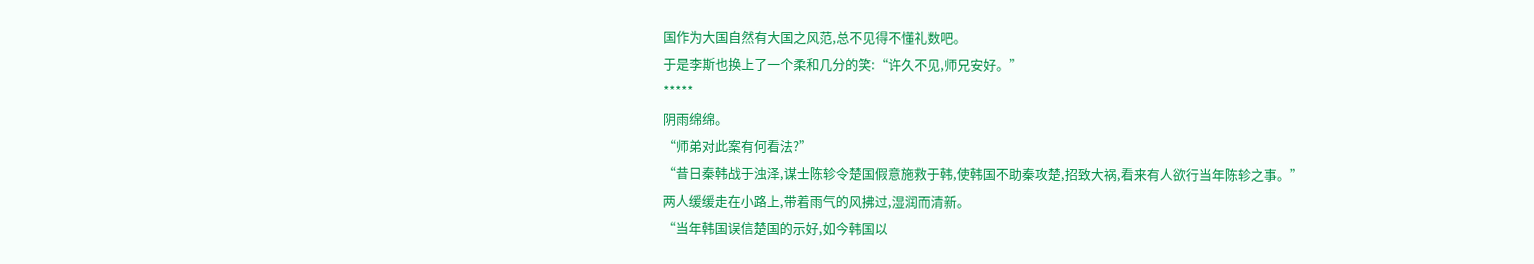国作为大国自然有大国之风范,总不见得不懂礼数吧。
于是李斯也换上了一个柔和几分的笑:“许久不见,师兄安好。”
*****
阴雨绵绵。
“师弟对此案有何看法?”
“昔日秦韩战于浊泽,谋士陈轸令楚国假意施救于韩,使韩国不助秦攻楚,招致大祸,看来有人欲行当年陈轸之事。”
两人缓缓走在小路上,带着雨气的风拂过,湿润而清新。
“当年韩国误信楚国的示好,如今韩国以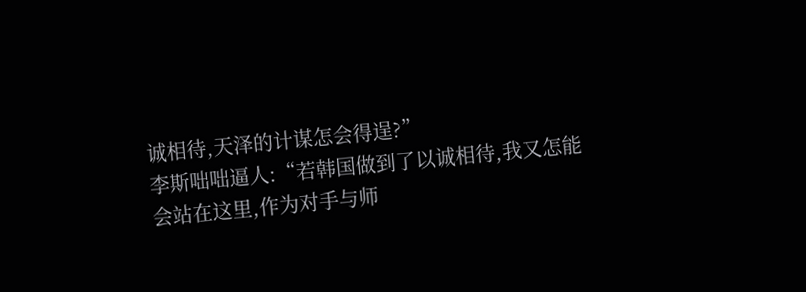诚相待,天泽的计谋怎会得逞?”
李斯咄咄逼人:“若韩国做到了以诚相待,我又怎能会站在这里,作为对手与师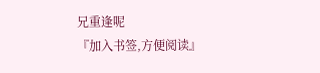兄重逢呢
『加入书签,方便阅读』